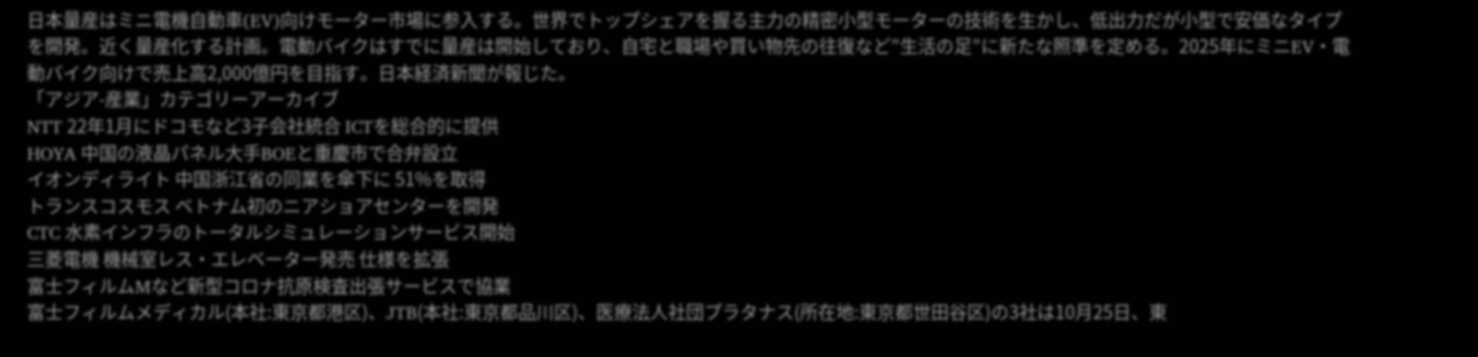日本量産はミニ電機自動車(EV)向けモーター市場に参入する。世界でトップシェアを握る主力の精密小型モーターの技術を生かし、低出力だが小型で安価なタイプを開発。近く量産化する計画。電動バイクはすでに量産は開始しており、自宅と職場や買い物先の往復など”生活の足”に新たな照準を定める。2025年にミニEV・電動バイク向けで売上高2,000億円を目指す。日本経済新聞が報じた。
「アジア-産業」カテゴリーアーカイブ
NTT 22年1月にドコモなど3子会社統合 ICTを総合的に提供
HOYA 中国の液晶パネル大手BOEと重慶市で合弁設立
イオンディライト 中国浙江省の同業を傘下に 51%を取得
トランスコスモス ベトナム初のニアショアセンターを開発
CTC 水素インフラのトータルシミュレーションサービス開始
三菱電機 機械室レス・エレベーター発売 仕様を拡張
富士フィルムMなど新型コロナ抗原検査出張サービスで協業
富士フィルムメディカル(本社:東京都港区)、JTB(本社:東京都品川区)、医療法人社団プラタナス(所在地:東京都世田谷区)の3社は10月25日、東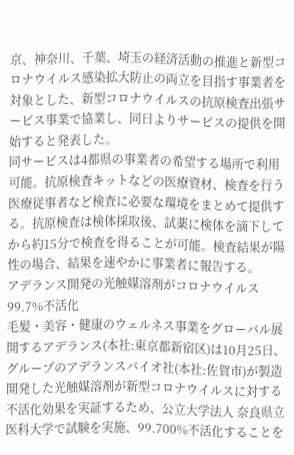京、神奈川、千葉、埼玉の経済活動の推進と新型コロナウイルス感染拡大防止の両立を目指す事業者を対象とした、新型コロナウイルスの抗原検査出張サービス事業で協業し、同日よりサービスの提供を開始すると発表した。
同サービスは4都県の事業者の希望する場所で利用可能。抗原検査キットなどの医療資材、検査を行う医療従事者など検査に必要な環境をまとめて提供する。抗原検査は検体採取後、試薬に検体を滴下してから約15分で検査を得ることが可能。検査結果が陽性の場合、結果を速やかに事業者に報告する。
アデランス開発の光触媒溶剤がコロナウイルス99.7%不活化
毛髪・美容・健康のウェルネス事業をグローバル展開するアデランス(本社:東京都新宿区)は10月25日、グループのアデランスバイオ社(本社:佐賀市)が製造開発した光触媒溶剤が新型コロナウイルスに対する不活化効果を実証するため、公立大学法人 奈良県立医科大学で試験を実施、99.700%不活化することを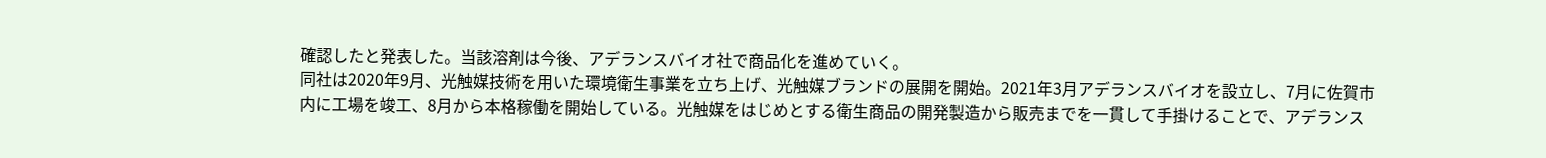確認したと発表した。当該溶剤は今後、アデランスバイオ社で商品化を進めていく。
同社は2020年9月、光触媒技術を用いた環境衛生事業を立ち上げ、光触媒ブランドの展開を開始。2021年3月アデランスバイオを設立し、7月に佐賀市内に工場を竣工、8月から本格稼働を開始している。光触媒をはじめとする衛生商品の開発製造から販売までを一貫して手掛けることで、アデランス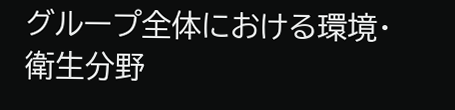グループ全体における環境・衛生分野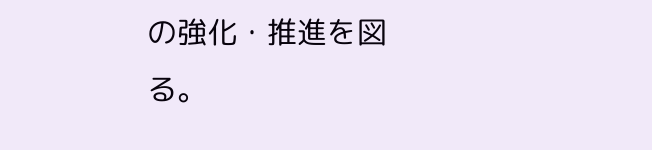の強化・推進を図る。